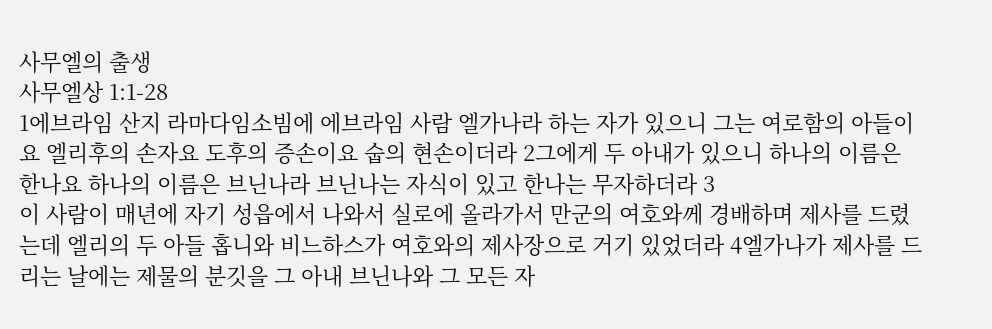사무엘의 출생
사무엘상 1:1-28
1에브라임 산지 라마다임소빔에 에브라임 사람 엘가나라 하는 자가 있으니 그는 여로함의 아들이요 엘리후의 손자요 도후의 증손이요 숩의 현손이더라 2그에게 두 아내가 있으니 하나의 이름은 한나요 하나의 이름은 브닌나라 브닌나는 자식이 있고 한나는 무자하더라 3
이 사람이 매년에 자기 성읍에서 나와서 실로에 올라가서 만군의 여호와께 경배하며 제사를 드렸는데 엘리의 두 아들 홉니와 비느하스가 여호와의 제사장으로 거기 있었더라 4엘가나가 제사를 드리는 날에는 제물의 분깃을 그 아내 브닌나와 그 모든 자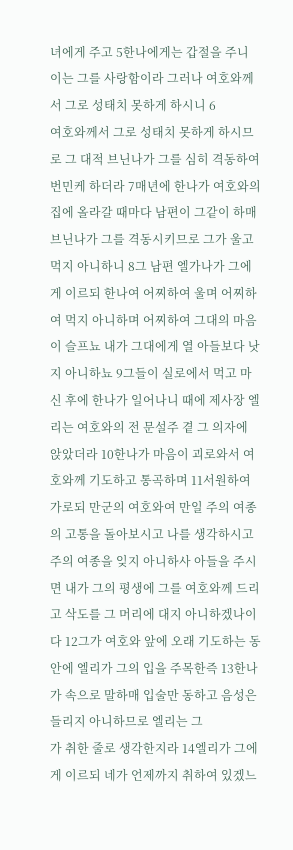녀에게 주고 5한나에게는 갑절을 주니 이는 그를 사랑함이라 그러나 여호와께서 그로 성태치 못하게 하시니 6
여호와께서 그로 성태치 못하게 하시므로 그 대적 브닌나가 그를 심히 격동하여 번민케 하더라 7매년에 한나가 여호와의 집에 올라갈 때마다 남편이 그같이 하매 브닌나가 그를 격동시키므로 그가 울고 먹지 아니하니 8그 남편 엘가나가 그에게 이르되 한나여 어찌하여 울며 어찌하여 먹지 아니하며 어찌하여 그대의 마음이 슬프뇨 내가 그대에게 열 아들보다 낫지 아니하뇨 9그들이 실로에서 먹고 마신 후에 한나가 일어나니 때에 제사장 엘리는 여호와의 전 문설주 곁 그 의자에 앉았더라 10한나가 마음이 괴로와서 여호와께 기도하고 통곡하며 11서원하여 가로되 만군의 여호와여 만일 주의 여종의 고통을 돌아보시고 나를 생각하시고 주의 여종을 잊지 아니하사 아들을 주시면 내가 그의 평생에 그를 여호와께 드리고 삭도를 그 머리에 대지 아니하겠나이다 12그가 여호와 앞에 오래 기도하는 동안에 엘리가 그의 입을 주목한즉 13한나가 속으로 말하매 입술만 동하고 음성은 들리지 아니하므로 엘리는 그
가 취한 줄로 생각한지라 14엘리가 그에게 이르되 네가 언제까지 취하여 있겠느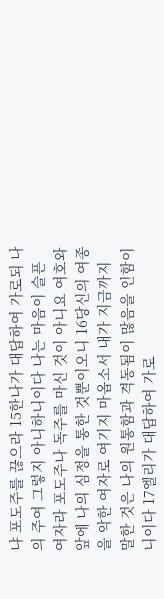냐 포도주를 끊으라 15한나가 대답하여 가로되 나의 주여 그렇지 아니하니이다 나는 마음이 슬픈 여자라 포도주나 독주를 마신 것이 아니요 여호와 앞에 나의 심정을 통한 것뿐이오니 16당신의 여종을 악한 여자로 여기지 마옵소서 내가 지금까지 말한 것은 나의 원통함과 격동됨이 많음을 인함이니이다 17엘리가 대답하여 가로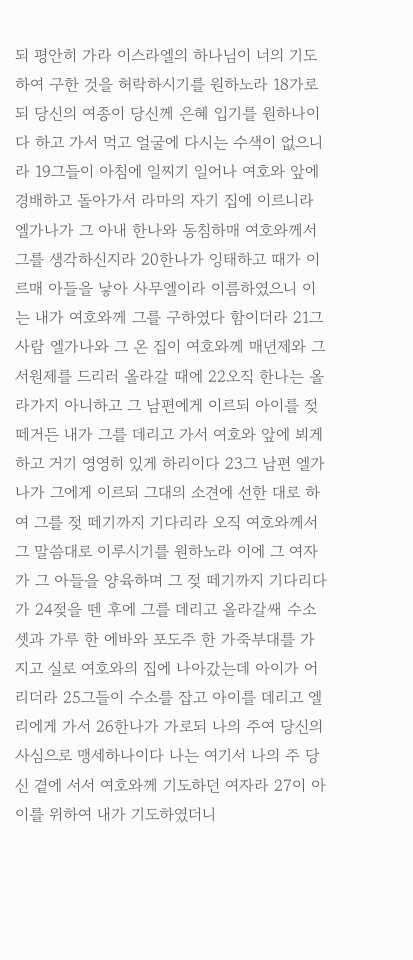되 평안히 가라 이스라엘의 하나님이 너의 기도하여 구한 것을 허락하시기를 원하노라 18가로되 당신의 여종이 당신께 은혜 입기를 원하나이다 하고 가서 먹고 얼굴에 다시는 수색이 없으니라 19그들이 아침에 일찌기 일어나 여호와 앞에 경배하고 돌아가서 라마의 자기 집에 이르니라 엘가나가 그 아내 한나와 동침하매 여호와께서 그를 생각하신지라 20한나가 잉태하고 때가 이르매 아들을 낳아 사무엘이라 이름하였으니 이는 내가 여호와께 그를 구하였다 함이더라 21그 사람 엘가나와 그 온 집이 여호와께 매년제와 그 서원제를 드리러 올라갈 때에 22오직 한나는 올라가지 아니하고 그 남편에게 이르되 아이를 젖 떼거든 내가 그를 데리고 가서 여호와 앞에 뵈게 하고 거기 영영히 있게 하리이다 23그 남편 엘가나가 그에게 이르되 그대의 소견에 선한 대로 하여 그를 젖 떼기까지 기다리라 오직 여호와께서 그 말씀대로 이루시기를 원하노라 이에 그 여자
가 그 아들을 양육하며 그 젖 떼기까지 기다리다가 24젖을 뗀 후에 그를 데리고 올라갈쌔 수소 셋과 가루 한 에바와 포도주 한 가죽부대를 가지고 실로 여호와의 집에 나아갔는데 아이가 어리더라 25그들이 수소를 잡고 아이를 데리고 엘리에게 가서 26한나가 가로되 나의 주여 당신의 사심으로 맹세하나이다 나는 여기서 나의 주 당신 곁에 서서 여호와께 기도하던 여자라 27이 아이를 위하여 내가 기도하였더니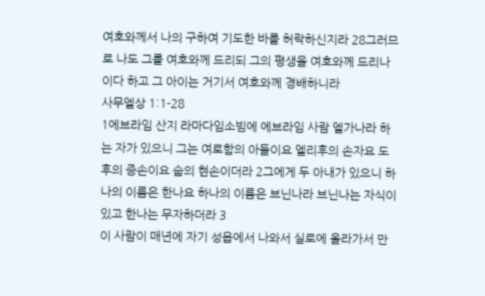여호와께서 나의 구하여 기도한 바를 허락하신지라 28그러므로 나도 그를 여호와께 드리되 그의 평생을 여호와께 드리나이다 하고 그 아이는 거기서 여호와께 경배하니라
사무엘상 1:1-28
1에브라임 산지 라마다임소빔에 에브라임 사람 엘가나라 하는 자가 있으니 그는 여로함의 아들이요 엘리후의 손자요 도후의 증손이요 숩의 현손이더라 2그에게 두 아내가 있으니 하나의 이름은 한나요 하나의 이름은 브닌나라 브닌나는 자식이 있고 한나는 무자하더라 3
이 사람이 매년에 자기 성읍에서 나와서 실로에 올라가서 만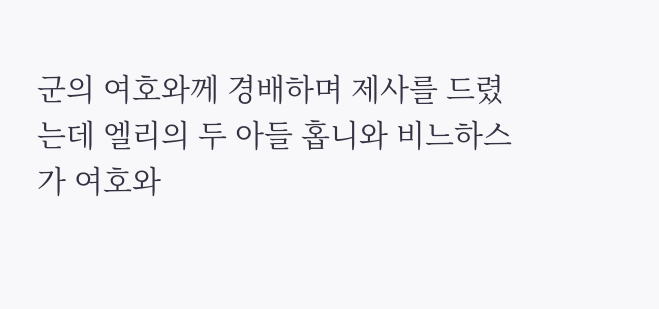군의 여호와께 경배하며 제사를 드렸는데 엘리의 두 아들 홉니와 비느하스가 여호와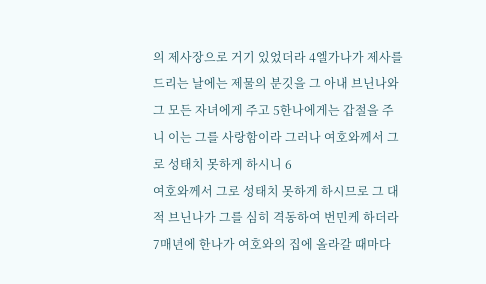의 제사장으로 거기 있었더라 4엘가나가 제사를 드리는 날에는 제물의 분깃을 그 아내 브닌나와 그 모든 자녀에게 주고 5한나에게는 갑절을 주니 이는 그를 사랑함이라 그러나 여호와께서 그로 성태치 못하게 하시니 6
여호와께서 그로 성태치 못하게 하시므로 그 대적 브닌나가 그를 심히 격동하여 번민케 하더라 7매년에 한나가 여호와의 집에 올라갈 때마다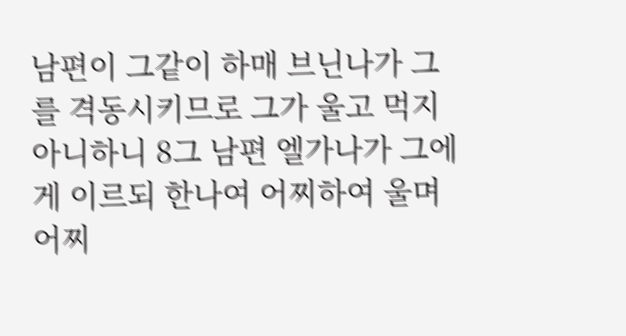남편이 그같이 하매 브닌나가 그를 격동시키므로 그가 울고 먹지 아니하니 8그 남편 엘가나가 그에게 이르되 한나여 어찌하여 울며 어찌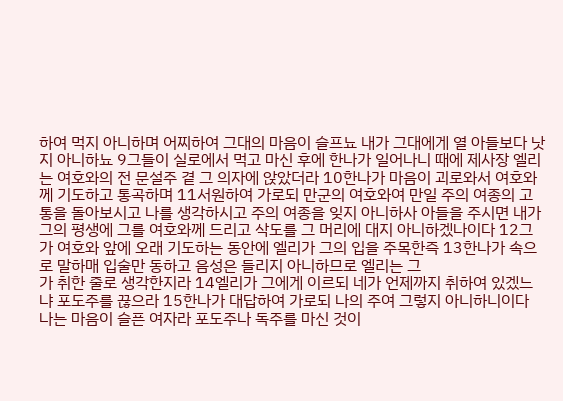하여 먹지 아니하며 어찌하여 그대의 마음이 슬프뇨 내가 그대에게 열 아들보다 낫지 아니하뇨 9그들이 실로에서 먹고 마신 후에 한나가 일어나니 때에 제사장 엘리는 여호와의 전 문설주 곁 그 의자에 앉았더라 10한나가 마음이 괴로와서 여호와께 기도하고 통곡하며 11서원하여 가로되 만군의 여호와여 만일 주의 여종의 고통을 돌아보시고 나를 생각하시고 주의 여종을 잊지 아니하사 아들을 주시면 내가 그의 평생에 그를 여호와께 드리고 삭도를 그 머리에 대지 아니하겠나이다 12그가 여호와 앞에 오래 기도하는 동안에 엘리가 그의 입을 주목한즉 13한나가 속으로 말하매 입술만 동하고 음성은 들리지 아니하므로 엘리는 그
가 취한 줄로 생각한지라 14엘리가 그에게 이르되 네가 언제까지 취하여 있겠느냐 포도주를 끊으라 15한나가 대답하여 가로되 나의 주여 그렇지 아니하니이다 나는 마음이 슬픈 여자라 포도주나 독주를 마신 것이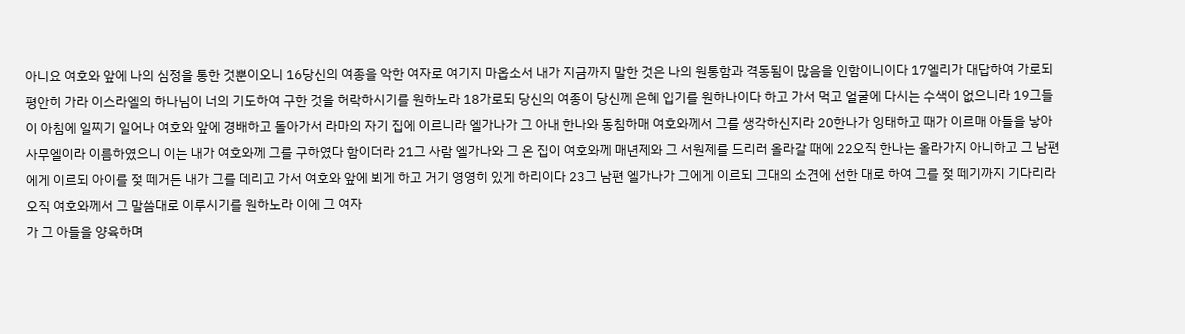아니요 여호와 앞에 나의 심정을 통한 것뿐이오니 16당신의 여종을 악한 여자로 여기지 마옵소서 내가 지금까지 말한 것은 나의 원통함과 격동됨이 많음을 인함이니이다 17엘리가 대답하여 가로되 평안히 가라 이스라엘의 하나님이 너의 기도하여 구한 것을 허락하시기를 원하노라 18가로되 당신의 여종이 당신께 은혜 입기를 원하나이다 하고 가서 먹고 얼굴에 다시는 수색이 없으니라 19그들이 아침에 일찌기 일어나 여호와 앞에 경배하고 돌아가서 라마의 자기 집에 이르니라 엘가나가 그 아내 한나와 동침하매 여호와께서 그를 생각하신지라 20한나가 잉태하고 때가 이르매 아들을 낳아 사무엘이라 이름하였으니 이는 내가 여호와께 그를 구하였다 함이더라 21그 사람 엘가나와 그 온 집이 여호와께 매년제와 그 서원제를 드리러 올라갈 때에 22오직 한나는 올라가지 아니하고 그 남편에게 이르되 아이를 젖 떼거든 내가 그를 데리고 가서 여호와 앞에 뵈게 하고 거기 영영히 있게 하리이다 23그 남편 엘가나가 그에게 이르되 그대의 소견에 선한 대로 하여 그를 젖 떼기까지 기다리라 오직 여호와께서 그 말씀대로 이루시기를 원하노라 이에 그 여자
가 그 아들을 양육하며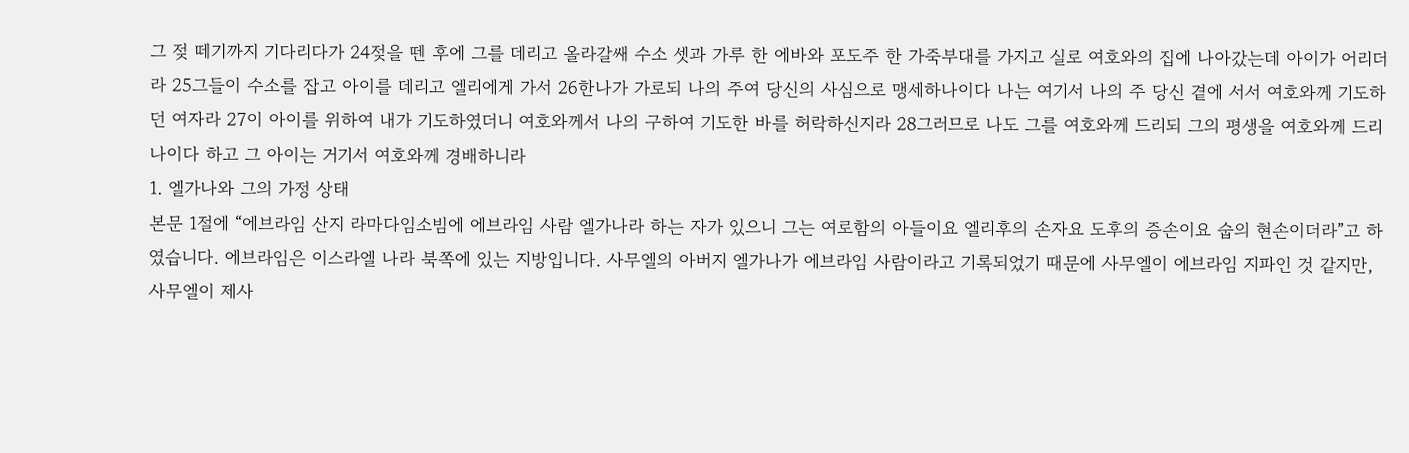그 젖 떼기까지 기다리다가 24젖을 뗀 후에 그를 데리고 올라갈쌔 수소 셋과 가루 한 에바와 포도주 한 가죽부대를 가지고 실로 여호와의 집에 나아갔는데 아이가 어리더라 25그들이 수소를 잡고 아이를 데리고 엘리에게 가서 26한나가 가로되 나의 주여 당신의 사심으로 맹세하나이다 나는 여기서 나의 주 당신 곁에 서서 여호와께 기도하던 여자라 27이 아이를 위하여 내가 기도하였더니 여호와께서 나의 구하여 기도한 바를 허락하신지라 28그러므로 나도 그를 여호와께 드리되 그의 평생을 여호와께 드리나이다 하고 그 아이는 거기서 여호와께 경배하니라
1. 엘가나와 그의 가정 상태
본문 1절에 “에브라임 산지 라마다임소빔에 에브라임 사람 엘가나라 하는 자가 있으니 그는 여로함의 아들이요 엘리후의 손자요 도후의 증손이요 숩의 현손이더라”고 하였습니다. 에브라임은 이스라엘 나라 북쪽에 있는 지방입니다. 사무엘의 아버지 엘가나가 에브라임 사람이라고 기록되었기 때문에 사무엘이 에브라임 지파인 것 같지만, 사무엘이 제사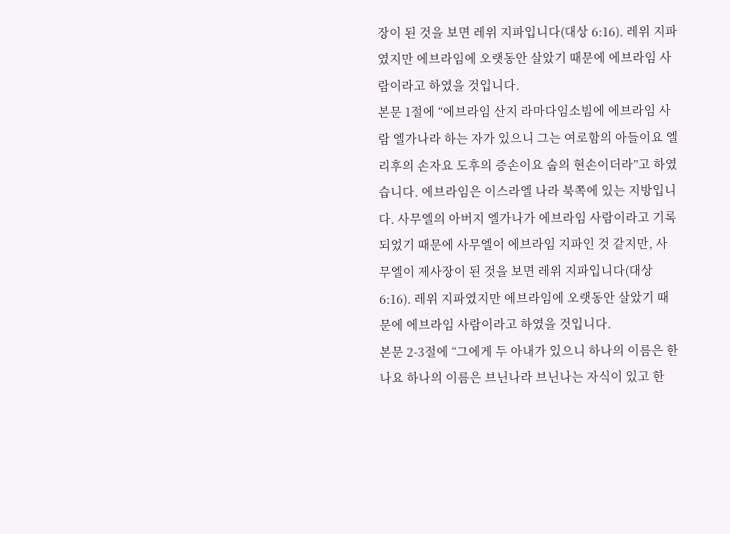장이 된 것을 보면 레위 지파입니다(대상 6:16). 레위 지파였지만 에브라임에 오랫동안 살았기 때문에 에브라임 사람이라고 하였을 것입니다.
본문 1절에 “에브라임 산지 라마다임소빔에 에브라임 사람 엘가나라 하는 자가 있으니 그는 여로함의 아들이요 엘리후의 손자요 도후의 증손이요 숩의 현손이더라”고 하였습니다. 에브라임은 이스라엘 나라 북쪽에 있는 지방입니다. 사무엘의 아버지 엘가나가 에브라임 사람이라고 기록되었기 때문에 사무엘이 에브라임 지파인 것 같지만, 사무엘이 제사장이 된 것을 보면 레위 지파입니다(대상 6:16). 레위 지파였지만 에브라임에 오랫동안 살았기 때문에 에브라임 사람이라고 하였을 것입니다.
본문 2-3절에 “그에게 두 아내가 있으니 하나의 이름은 한나요 하나의 이름은 브닌나라 브닌나는 자식이 있고 한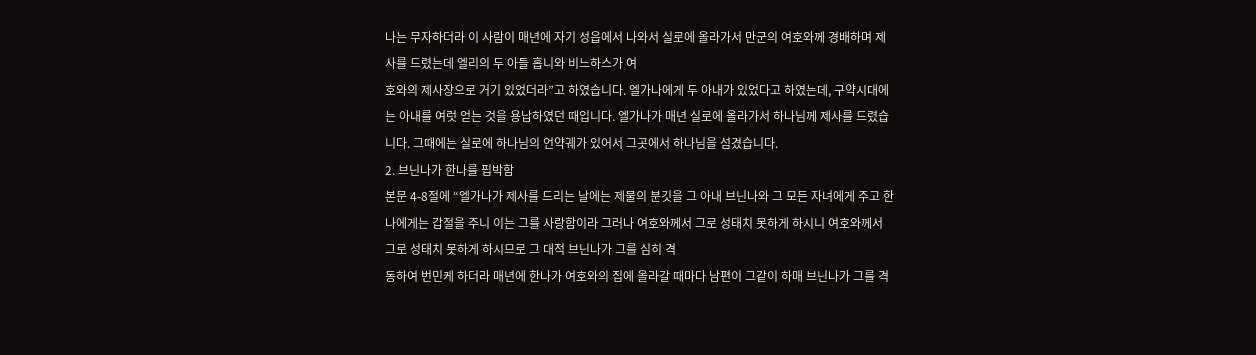나는 무자하더라 이 사람이 매년에 자기 성읍에서 나와서 실로에 올라가서 만군의 여호와께 경배하며 제사를 드렸는데 엘리의 두 아들 홉니와 비느하스가 여
호와의 제사장으로 거기 있었더라”고 하였습니다. 엘가나에게 두 아내가 있었다고 하였는데, 구약시대에는 아내를 여럿 얻는 것을 용납하였던 때입니다. 엘가나가 매년 실로에 올라가서 하나님께 제사를 드렸습니다. 그때에는 실로에 하나님의 언약궤가 있어서 그곳에서 하나님을 섬겼습니다.
2. 브닌나가 한나를 핍박함
본문 4-8절에 “엘가나가 제사를 드리는 날에는 제물의 분깃을 그 아내 브닌나와 그 모든 자녀에게 주고 한나에게는 갑절을 주니 이는 그를 사랑함이라 그러나 여호와께서 그로 성태치 못하게 하시니 여호와께서 그로 성태치 못하게 하시므로 그 대적 브닌나가 그를 심히 격
동하여 번민케 하더라 매년에 한나가 여호와의 집에 올라갈 때마다 남편이 그같이 하매 브닌나가 그를 격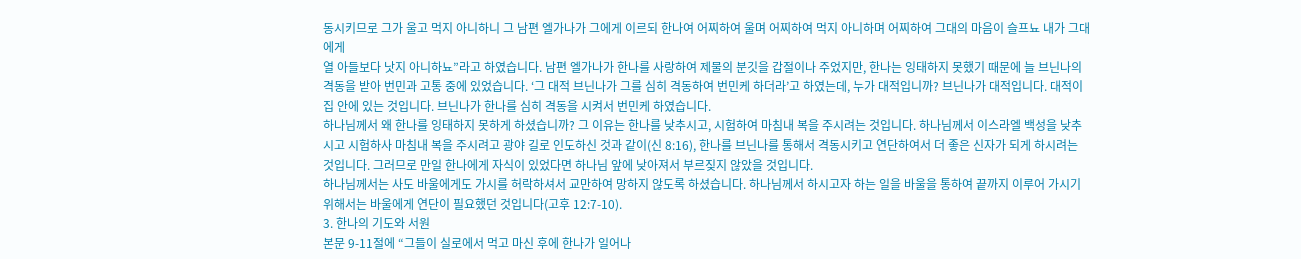동시키므로 그가 울고 먹지 아니하니 그 남편 엘가나가 그에게 이르되 한나여 어찌하여 울며 어찌하여 먹지 아니하며 어찌하여 그대의 마음이 슬프뇨 내가 그대에게
열 아들보다 낫지 아니하뇨”라고 하였습니다. 남편 엘가나가 한나를 사랑하여 제물의 분깃을 갑절이나 주었지만, 한나는 잉태하지 못했기 때문에 늘 브닌나의 격동을 받아 번민과 고통 중에 있었습니다. ‘그 대적 브닌나가 그를 심히 격동하여 번민케 하더라’고 하였는데, 누가 대적입니까? 브닌나가 대적입니다. 대적이 집 안에 있는 것입니다. 브닌나가 한나를 심히 격동을 시켜서 번민케 하였습니다.
하나님께서 왜 한나를 잉태하지 못하게 하셨습니까? 그 이유는 한나를 낮추시고, 시험하여 마침내 복을 주시려는 것입니다. 하나님께서 이스라엘 백성을 낮추시고 시험하사 마침내 복을 주시려고 광야 길로 인도하신 것과 같이(신 8:16), 한나를 브닌나를 통해서 격동시키고 연단하여서 더 좋은 신자가 되게 하시려는 것입니다. 그러므로 만일 한나에게 자식이 있었다면 하나님 앞에 낮아져서 부르짖지 않았을 것입니다.
하나님께서는 사도 바울에게도 가시를 허락하셔서 교만하여 망하지 않도록 하셨습니다. 하나님께서 하시고자 하는 일을 바울을 통하여 끝까지 이루어 가시기 위해서는 바울에게 연단이 필요했던 것입니다(고후 12:7-10).
3. 한나의 기도와 서원
본문 9-11절에 “그들이 실로에서 먹고 마신 후에 한나가 일어나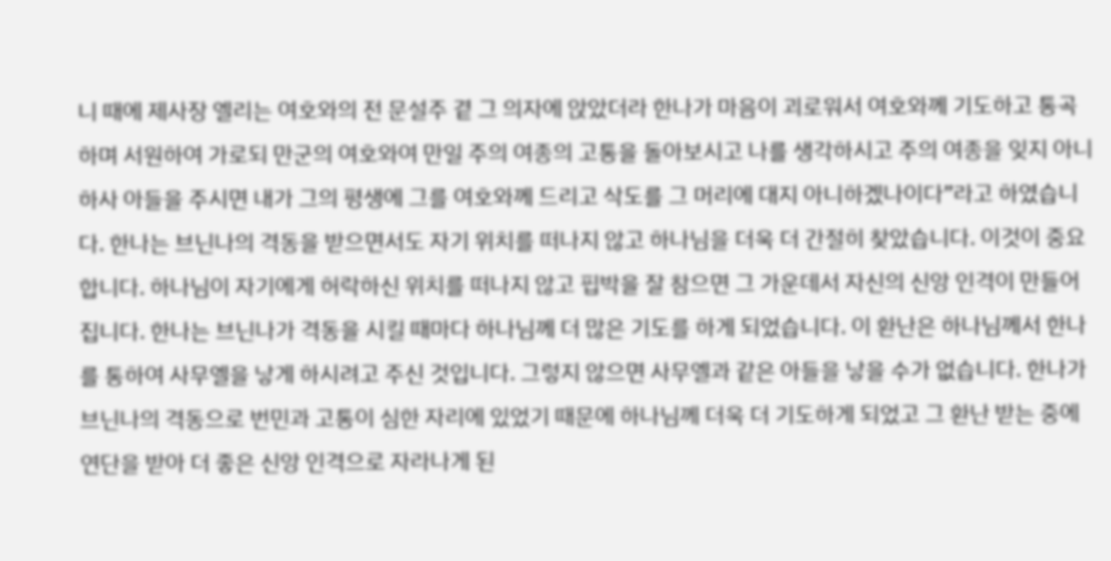니 때에 제사장 엘리는 여호와의 전 문설주 곁 그 의자에 앉았더라 한나가 마음이 괴로워서 여호와께 기도하고 통곡하며 서원하여 가로되 만군의 여호와여 만일 주의 여종의 고통을 돌아보시고 나를 생각하시고 주의 여종을 잊지 아니하사 아들을 주시면 내가 그의 평생에 그를 여호와께 드리고 삭도를 그 머리에 대지 아니하겠나이다”라고 하였습니다. 한나는 브닌나의 격동을 받으면서도 자기 위치를 떠나지 않고 하나님을 더욱 더 간절히 찾았습니다. 이것이 중요합니다. 하나님이 자기에게 허락하신 위치를 떠나지 않고 핍박을 잘 참으면 그 가운데서 자신의 신앙 인격이 만들어집니다. 한나는 브닌나가 격동을 시킬 때마다 하나님께 더 많은 기도를 하게 되었습니다. 이 환난은 하나님께서 한나를 통하여 사무엘을 낳게 하시려고 주신 것입니다. 그렇지 않으면 사무엘과 같은 아들을 낳을 수가 없습니다. 한나가 브닌나의 격동으로 번민과 고통이 심한 자리에 있었기 때문에 하나님께 더욱 더 기도하게 되었고 그 환난 받는 중에 연단을 받아 더 좋은 신앙 인격으로 자라나게 된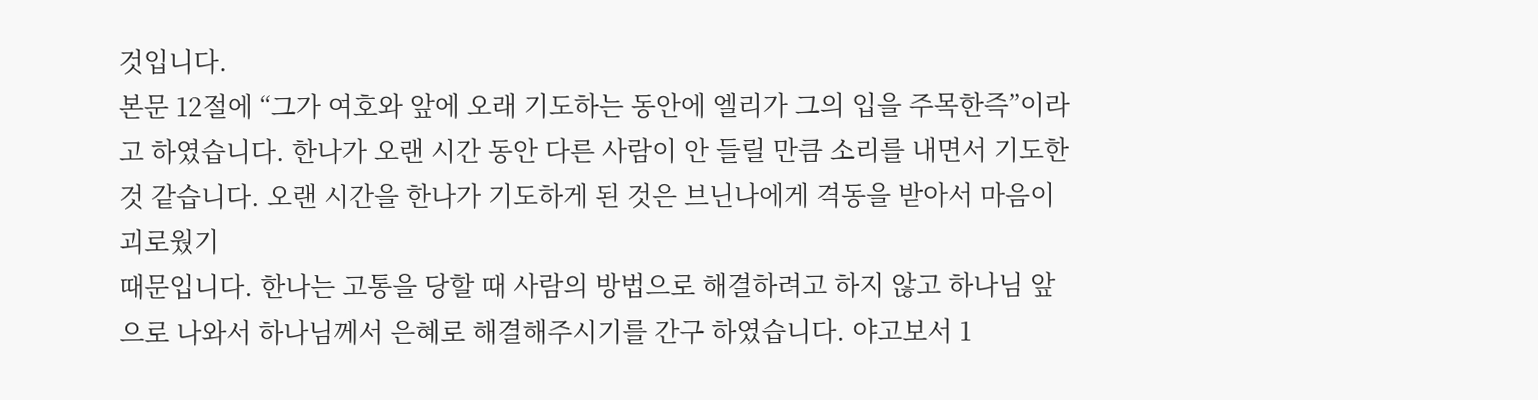것입니다.
본문 12절에 “그가 여호와 앞에 오래 기도하는 동안에 엘리가 그의 입을 주목한즉”이라고 하였습니다. 한나가 오랜 시간 동안 다른 사람이 안 들릴 만큼 소리를 내면서 기도한 것 같습니다. 오랜 시간을 한나가 기도하게 된 것은 브닌나에게 격동을 받아서 마음이 괴로웠기
때문입니다. 한나는 고통을 당할 때 사람의 방법으로 해결하려고 하지 않고 하나님 앞으로 나와서 하나님께서 은혜로 해결해주시기를 간구 하였습니다. 야고보서 1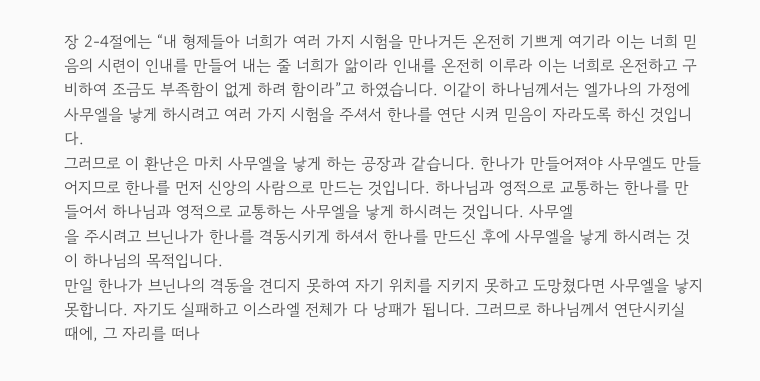장 2-4절에는 “내 형제들아 너희가 여러 가지 시험을 만나거든 온전히 기쁘게 여기라 이는 너희 믿음의 시련이 인내를 만들어 내는 줄 너희가 앎이라 인내를 온전히 이루라 이는 너희로 온전하고 구비하여 조금도 부족함이 없게 하려 함이라”고 하였습니다. 이같이 하나님께서는 엘가나의 가정에 사무엘을 낳게 하시려고 여러 가지 시험을 주셔서 한나를 연단 시켜 믿음이 자라도록 하신 것입니다.
그러므로 이 환난은 마치 사무엘을 낳게 하는 공장과 같습니다. 한나가 만들어져야 사무엘도 만들어지므로 한나를 먼저 신앙의 사람으로 만드는 것입니다. 하나님과 영적으로 교통하는 한나를 만들어서 하나님과 영적으로 교통하는 사무엘을 낳게 하시려는 것입니다. 사무엘
을 주시려고 브닌나가 한나를 격동시키게 하셔서 한나를 만드신 후에 사무엘을 낳게 하시려는 것이 하나님의 목적입니다.
만일 한나가 브닌나의 격동을 견디지 못하여 자기 위치를 지키지 못하고 도망쳤다면 사무엘을 낳지 못합니다. 자기도 실패하고 이스라엘 전체가 다 낭패가 됩니다. 그러므로 하나님께서 연단시키실 때에, 그 자리를 떠나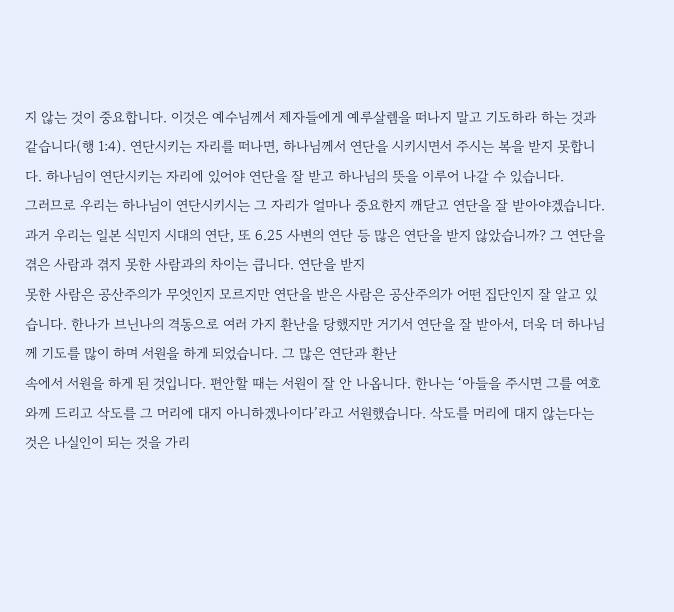지 않는 것이 중요합니다. 이것은 예수님께서 제자들에게 예루살렘을 떠나지 말고 기도하라 하는 것과 같습니다(행 1:4). 연단시키는 자리를 떠나면, 하나님께서 연단을 시키시면서 주시는 복을 받지 못합니다. 하나님이 연단시키는 자리에 있어야 연단을 잘 받고 하나님의 뜻을 이루어 나갈 수 있습니다.
그러므로 우리는 하나님이 연단시키시는 그 자리가 얼마나 중요한지 깨닫고 연단을 잘 받아야겠습니다. 과거 우리는 일본 식민지 시대의 연단, 또 6.25 사변의 연단 등 많은 연단을 받지 않았습니까? 그 연단을 겪은 사람과 겪지 못한 사람과의 차이는 큽니다. 연단을 받지
못한 사람은 공산주의가 무엇인지 모르지만 연단을 받은 사람은 공산주의가 어떤 집단인지 잘 알고 있습니다. 한나가 브닌나의 격동으로 여러 가지 환난을 당했지만 거기서 연단을 잘 받아서, 더욱 더 하나님께 기도를 많이 하며 서원을 하게 되었습니다. 그 많은 연단과 환난
속에서 서원을 하게 된 것입니다. 편안할 때는 서원이 잘 안 나옵니다. 한나는 ‘아들을 주시면 그를 여호와께 드리고 삭도를 그 머리에 대지 아니하겠나이다’라고 서원했습니다. 삭도를 머리에 대지 않는다는 것은 나실인이 되는 것을 가리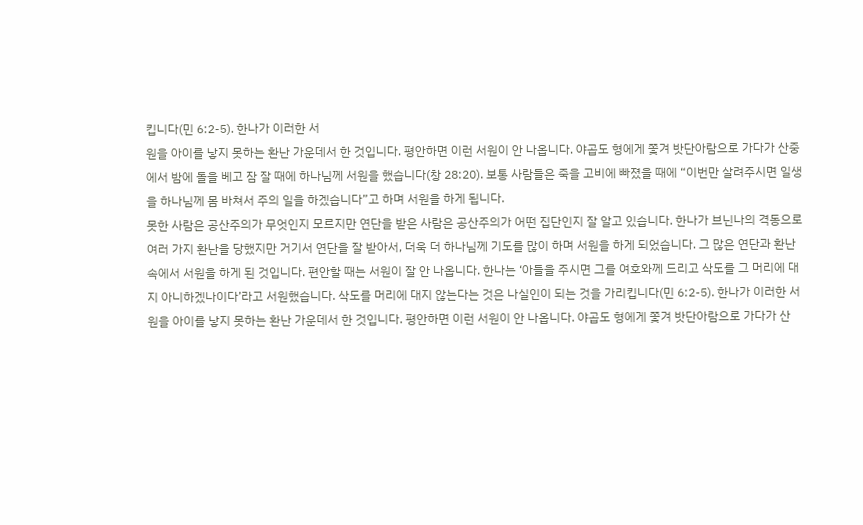킵니다(민 6:2-5). 한나가 이러한 서
원을 아이를 낳지 못하는 환난 가운데서 한 것입니다. 평안하면 이런 서원이 안 나옵니다. 야곱도 형에게 쫓겨 밧단아람으로 가다가 산중에서 밤에 돌을 베고 잠 잘 때에 하나님께 서원을 했습니다(창 28:20). 보통 사람들은 죽을 고비에 빠졌을 때에 “이번만 살려주시면 일생을 하나님께 몸 바쳐서 주의 일을 하겠습니다”고 하며 서원을 하게 됩니다.
못한 사람은 공산주의가 무엇인지 모르지만 연단을 받은 사람은 공산주의가 어떤 집단인지 잘 알고 있습니다. 한나가 브닌나의 격동으로 여러 가지 환난을 당했지만 거기서 연단을 잘 받아서, 더욱 더 하나님께 기도를 많이 하며 서원을 하게 되었습니다. 그 많은 연단과 환난
속에서 서원을 하게 된 것입니다. 편안할 때는 서원이 잘 안 나옵니다. 한나는 ‘아들을 주시면 그를 여호와께 드리고 삭도를 그 머리에 대지 아니하겠나이다’라고 서원했습니다. 삭도를 머리에 대지 않는다는 것은 나실인이 되는 것을 가리킵니다(민 6:2-5). 한나가 이러한 서
원을 아이를 낳지 못하는 환난 가운데서 한 것입니다. 평안하면 이런 서원이 안 나옵니다. 야곱도 형에게 쫓겨 밧단아람으로 가다가 산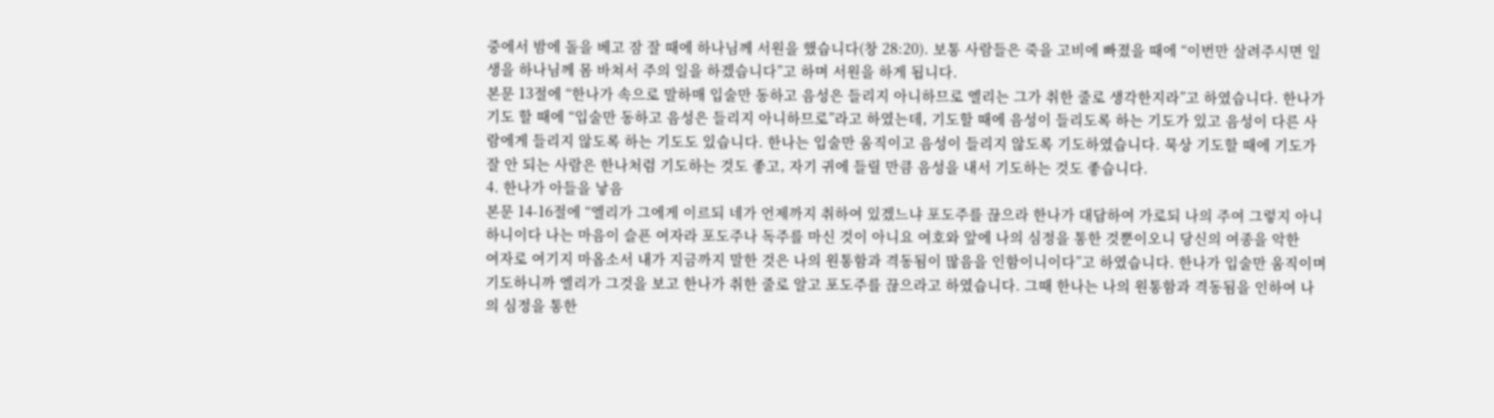중에서 밤에 돌을 베고 잠 잘 때에 하나님께 서원을 했습니다(창 28:20). 보통 사람들은 죽을 고비에 빠졌을 때에 “이번만 살려주시면 일생을 하나님께 몸 바쳐서 주의 일을 하겠습니다”고 하며 서원을 하게 됩니다.
본문 13절에 “한나가 속으로 말하매 입술만 동하고 음성은 들리지 아니하므로 엘리는 그가 취한 줄로 생각한지라”고 하였습니다. 한나가 기도 할 때에 “입술만 동하고 음성은 들리지 아니하므로”라고 하였는데, 기도할 때에 음성이 들리도록 하는 기도가 있고 음성이 다른 사람에게 들리지 않도록 하는 기도도 있습니다. 한나는 입술만 움직이고 음성이 들리지 않도록 기도하였습니다. 묵상 기도할 때에 기도가 잘 안 되는 사람은 한나처럼 기도하는 것도 좋고, 자기 귀에 들릴 만큼 음성을 내서 기도하는 것도 좋습니다.
4. 한나가 아들을 낳음
본문 14-16절에 “엘리가 그에게 이르되 네가 언제까지 취하여 있겠느냐 포도주를 끊으라 한나가 대답하여 가로되 나의 주여 그렇지 아니하니이다 나는 마음이 슬픈 여자라 포도주나 독주를 마신 것이 아니요 여호와 앞에 나의 심정을 통한 것뿐이오니 당신의 여종을 악한
여자로 여기지 마옵소서 내가 지금까지 말한 것은 나의 원통함과 격동됨이 많음을 인함이니이다”고 하였습니다. 한나가 입술만 움직이며 기도하니까 엘리가 그것을 보고 한나가 취한 줄로 알고 포도주를 끊으라고 하였습니다. 그때 한나는 나의 원통함과 격동됨을 인하여 나의 심정을 통한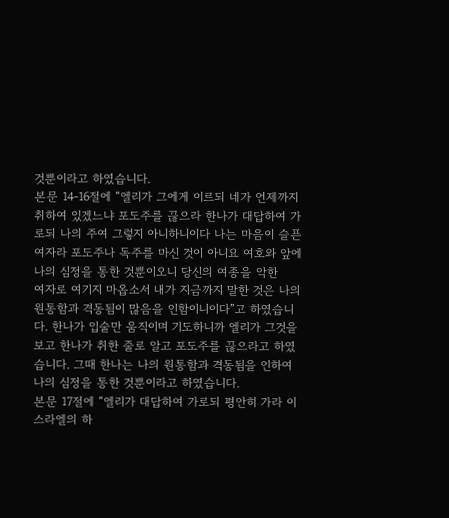것뿐이라고 하였습니다.
본문 14-16절에 “엘리가 그에게 이르되 네가 언제까지 취하여 있겠느냐 포도주를 끊으라 한나가 대답하여 가로되 나의 주여 그렇지 아니하니이다 나는 마음이 슬픈 여자라 포도주나 독주를 마신 것이 아니요 여호와 앞에 나의 심정을 통한 것뿐이오니 당신의 여종을 악한
여자로 여기지 마옵소서 내가 지금까지 말한 것은 나의 원통함과 격동됨이 많음을 인함이니이다”고 하였습니다. 한나가 입술만 움직이며 기도하니까 엘리가 그것을 보고 한나가 취한 줄로 알고 포도주를 끊으라고 하였습니다. 그때 한나는 나의 원통함과 격동됨을 인하여 나의 심정을 통한 것뿐이라고 하였습니다.
본문 17절에 “엘리가 대답하여 가로되 평안히 가라 이스라엘의 하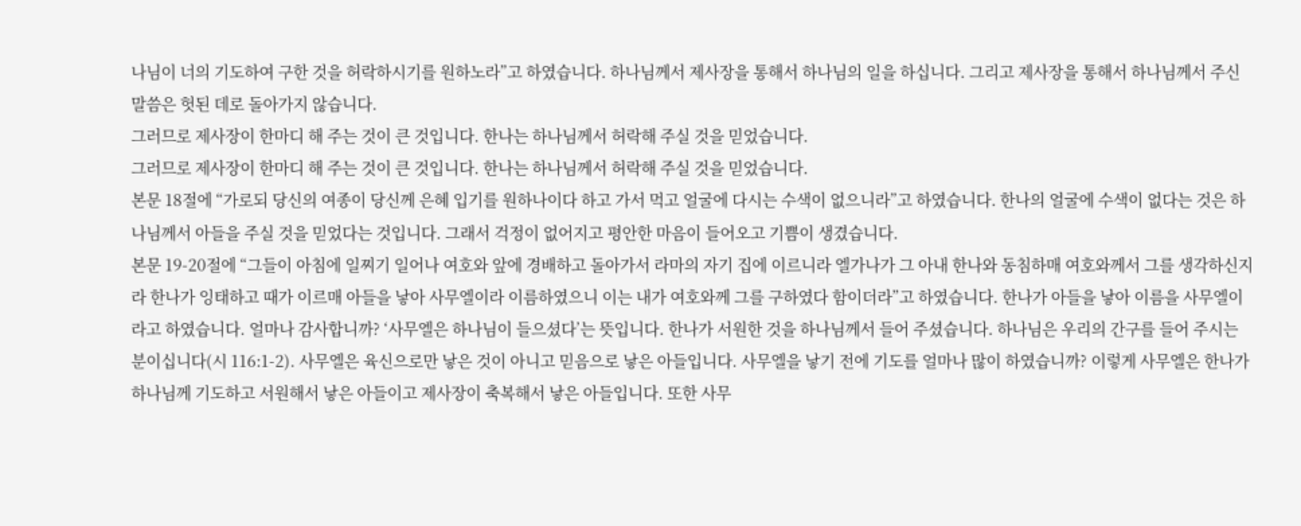나님이 너의 기도하여 구한 것을 허락하시기를 원하노라”고 하였습니다. 하나님께서 제사장을 통해서 하나님의 일을 하십니다. 그리고 제사장을 통해서 하나님께서 주신 말씀은 헛된 데로 돌아가지 않습니다.
그러므로 제사장이 한마디 해 주는 것이 큰 것입니다. 한나는 하나님께서 허락해 주실 것을 믿었습니다.
그러므로 제사장이 한마디 해 주는 것이 큰 것입니다. 한나는 하나님께서 허락해 주실 것을 믿었습니다.
본문 18절에 “가로되 당신의 여종이 당신께 은혜 입기를 원하나이다 하고 가서 먹고 얼굴에 다시는 수색이 없으니라”고 하였습니다. 한나의 얼굴에 수색이 없다는 것은 하나님께서 아들을 주실 것을 믿었다는 것입니다. 그래서 걱정이 없어지고 평안한 마음이 들어오고 기쁨이 생겼습니다.
본문 19-20절에 “그들이 아침에 일찌기 일어나 여호와 앞에 경배하고 돌아가서 라마의 자기 집에 이르니라 엘가나가 그 아내 한나와 동침하매 여호와께서 그를 생각하신지라 한나가 잉태하고 때가 이르매 아들을 낳아 사무엘이라 이름하였으니 이는 내가 여호와께 그를 구하였다 함이더라”고 하였습니다. 한나가 아들을 낳아 이름을 사무엘이라고 하였습니다. 얼마나 감사합니까? ‘사무엘은 하나님이 들으셨다’는 뜻입니다. 한나가 서원한 것을 하나님께서 들어 주셨습니다. 하나님은 우리의 간구를 들어 주시는 분이십니다(시 116:1-2). 사무엘은 육신으로만 낳은 것이 아니고 믿음으로 낳은 아들입니다. 사무엘을 낳기 전에 기도를 얼마나 많이 하였습니까? 이렇게 사무엘은 한나가 하나님께 기도하고 서원해서 낳은 아들이고 제사장이 축복해서 낳은 아들입니다. 또한 사무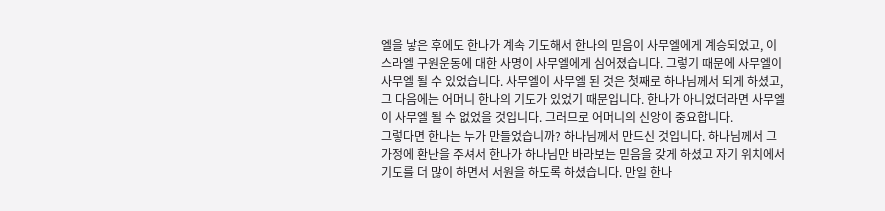엘을 낳은 후에도 한나가 계속 기도해서 한나의 믿음이 사무엘에게 계승되었고, 이스라엘 구원운동에 대한 사명이 사무엘에게 심어졌습니다. 그렇기 때문에 사무엘이 사무엘 될 수 있었습니다. 사무엘이 사무엘 된 것은 첫째로 하나님께서 되게 하셨고, 그 다음에는 어머니 한나의 기도가 있었기 때문입니다. 한나가 아니었더라면 사무엘이 사무엘 될 수 없었을 것입니다. 그러므로 어머니의 신앙이 중요합니다.
그렇다면 한나는 누가 만들었습니까? 하나님께서 만드신 것입니다. 하나님께서 그 가정에 환난을 주셔서 한나가 하나님만 바라보는 믿음을 갖게 하셨고 자기 위치에서 기도를 더 많이 하면서 서원을 하도록 하셨습니다. 만일 한나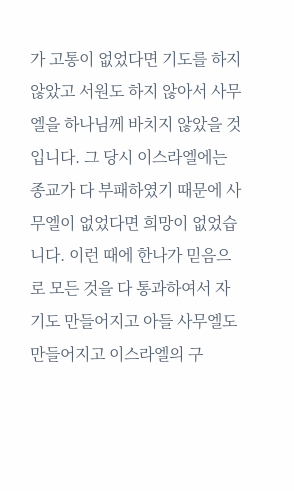가 고통이 없었다면 기도를 하지 않았고 서원도 하지 않아서 사무엘을 하나님께 바치지 않았을 것입니다. 그 당시 이스라엘에는 종교가 다 부패하였기 때문에 사무엘이 없었다면 희망이 없었습니다. 이런 때에 한나가 믿음으로 모든 것을 다 통과하여서 자기도 만들어지고 아들 사무엘도 만들어지고 이스라엘의 구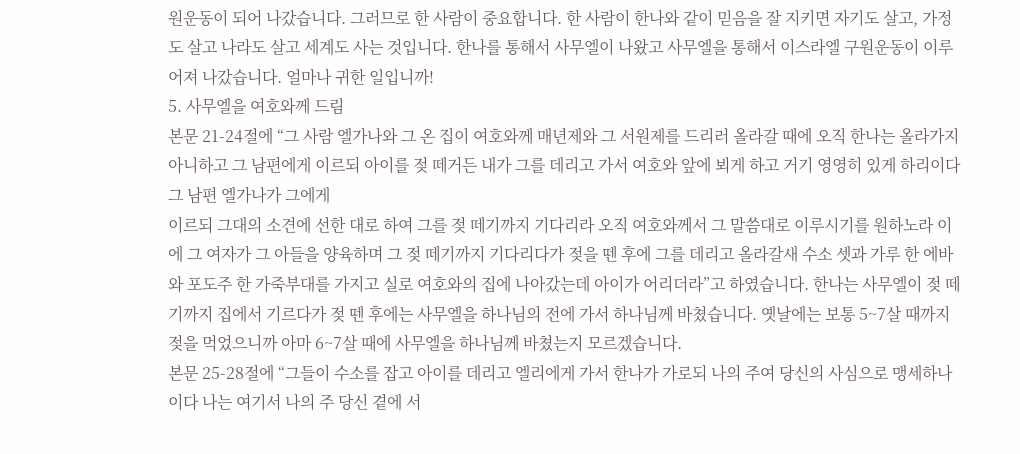원운동이 되어 나갔습니다. 그러므로 한 사람이 중요합니다. 한 사람이 한나와 같이 믿음을 잘 지키면 자기도 살고, 가정도 살고 나라도 살고 세계도 사는 것입니다. 한나를 통해서 사무엘이 나왔고 사무엘을 통해서 이스라엘 구원운동이 이루어져 나갔습니다. 얼마나 귀한 일입니까!
5. 사무엘을 여호와께 드림
본문 21-24절에 “그 사람 엘가나와 그 온 집이 여호와께 매년제와 그 서원제를 드리러 올라갈 때에 오직 한나는 올라가지 아니하고 그 남편에게 이르되 아이를 젖 떼거든 내가 그를 데리고 가서 여호와 앞에 뵈게 하고 거기 영영히 있게 하리이다 그 남편 엘가나가 그에게
이르되 그대의 소견에 선한 대로 하여 그를 젖 떼기까지 기다리라 오직 여호와께서 그 말씀대로 이루시기를 원하노라 이에 그 여자가 그 아들을 양육하며 그 젖 떼기까지 기다리다가 젖을 뗀 후에 그를 데리고 올라갈새 수소 셋과 가루 한 에바와 포도주 한 가죽부대를 가지고 실로 여호와의 집에 나아갔는데 아이가 어리더라”고 하였습니다. 한나는 사무엘이 젖 떼기까지 집에서 기르다가 젖 뗀 후에는 사무엘을 하나님의 전에 가서 하나님께 바쳤습니다. 옛날에는 보통 5~7살 때까지 젖을 먹었으니까 아마 6~7살 때에 사무엘을 하나님께 바쳤는지 모르겠습니다.
본문 25-28절에 “그들이 수소를 잡고 아이를 데리고 엘리에게 가서 한나가 가로되 나의 주여 당신의 사심으로 맹세하나이다 나는 여기서 나의 주 당신 곁에 서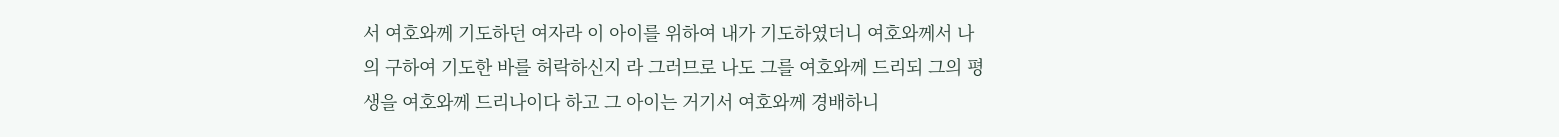서 여호와께 기도하던 여자라 이 아이를 위하여 내가 기도하였더니 여호와께서 나의 구하여 기도한 바를 허락하신지 라 그러므로 나도 그를 여호와께 드리되 그의 평생을 여호와께 드리나이다 하고 그 아이는 거기서 여호와께 경배하니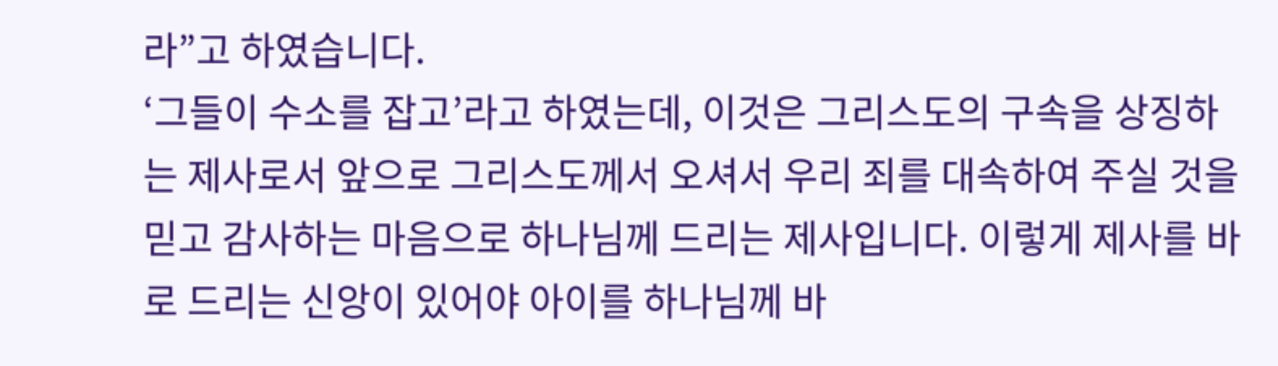라”고 하였습니다.
‘그들이 수소를 잡고’라고 하였는데, 이것은 그리스도의 구속을 상징하는 제사로서 앞으로 그리스도께서 오셔서 우리 죄를 대속하여 주실 것을 믿고 감사하는 마음으로 하나님께 드리는 제사입니다. 이렇게 제사를 바로 드리는 신앙이 있어야 아이를 하나님께 바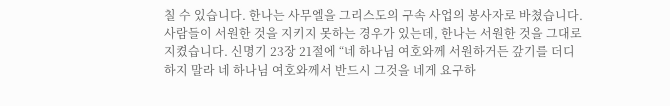칠 수 있습니다. 한나는 사무엘을 그리스도의 구속 사업의 봉사자로 바쳤습니다. 사람들이 서원한 것을 지키지 못하는 경우가 있는데, 한나는 서원한 것을 그대로 지켰습니다. 신명기 23장 21절에 “네 하나님 여호와께 서원하거든 갚기를 더디하지 말라 네 하나님 여호와께서 반드시 그것을 네게 요구하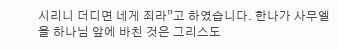시리니 더디면 네게 죄라”고 하였습니다. 한나가 사무엘을 하나님 앞에 바친 것은 그리스도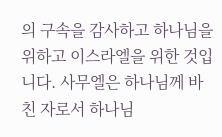의 구속을 감사하고 하나님을 위하고 이스라엘을 위한 것입니다. 사무엘은 하나님께 바친 자로서 하나님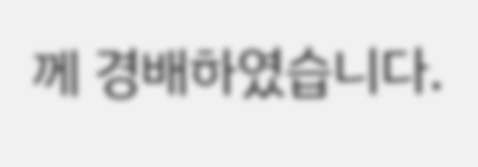께 경배하였습니다.